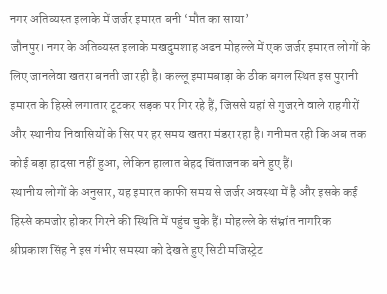नगर अतिव्यस्त इलाके में जर्जर इमारत बनी ‘मौत का साया’
जौनपुर। नगर के अतिव्यस्त इलाके मखदुमशाह अढन मोहल्ले में एक जर्जर इमारत लोगों के लिए जानलेवा खतरा बनती जा रही है। कल्लू इमामबाड़ा के ठीक बगल स्थित इस पुरानी इमारत के हिस्से लगातार टूटकर सड़क पर गिर रहे हैं, जिससे यहां से गुजरने वाले राहगीरों और स्थानीय निवासियों के सिर पर हर समय खतरा मंडरा रहा है। गनीमत रही कि अब तक कोई बड़ा हादसा नहीं हुआ, लेकिन हालात बेहद चिंताजनक बने हुए हैं।
स्थानीय लोगों के अनुसार, यह इमारत काफी समय से जर्जर अवस्था में है और इसके कई हिस्से कमजोर होकर गिरने की स्थिति में पहुंच चुके हैं। मोहल्ले के संभ्रांत नागरिक श्रीप्रकाश सिंह ने इस गंभीर समस्या को देखते हुए सिटी मजिस्ट्रेट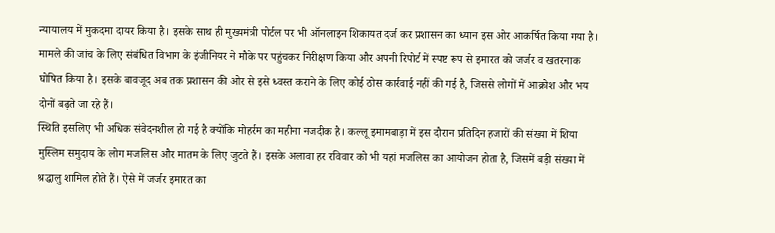न्यायालय में मुकदमा दायर किया है। इसके साथ ही मुख्यमंत्री पोर्टल पर भी ऑनलाइन शिकायत दर्ज कर प्रशासन का ध्यान इस ओर आकर्षित किया गया है।
मामले की जांच के लिए संबंधित विभाग के इंजीनियर ने मौके पर पहुंचकर निरीक्षण किया और अपनी रिपोर्ट में स्पष्ट रूप से इमारत को जर्जर व खतरनाक घोषित किया है। इसके बावजूद अब तक प्रशासन की ओर से इसे ध्वस्त कराने के लिए कोई ठोस कार्रवाई नहीं की गई है, जिससे लोगों में आक्रोश और भय दोनों बढ़ते जा रहे हैं।
स्थिति इसलिए भी अधिक संवेदनशील हो गई है क्योंकि मोहर्रम का महीना नजदीक है। कल्लू इमामबाड़ा में इस दौरान प्रतिदिन हजारों की संख्या में शिया मुस्लिम समुदाय के लोग मजलिस और मातम के लिए जुटते हैं। इसके अलावा हर रविवार को भी यहां मजलिस का आयोजन होता है, जिसमें बड़ी संख्या में श्रद्धालु शामिल होते हैं। ऐसे में जर्जर इमारत का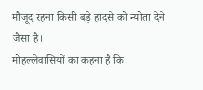मौजूद रहना किसी बड़े हादसे को न्योता देने जैसा है।
मोहल्लेवासियों का कहना है कि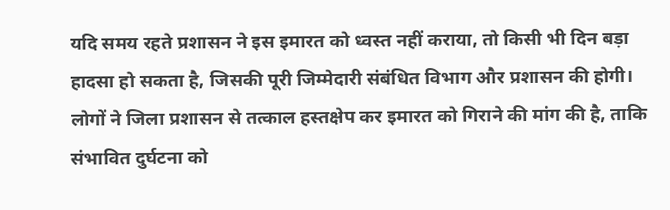यदि समय रहते प्रशासन ने इस इमारत को ध्वस्त नहीं कराया, तो किसी भी दिन बड़ा हादसा हो सकता है, जिसकी पूरी जिम्मेदारी संबंधित विभाग और प्रशासन की होगी। लोगों ने जिला प्रशासन से तत्काल हस्तक्षेप कर इमारत को गिराने की मांग की है, ताकि संभावित दुर्घटना को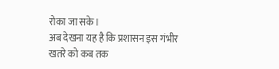रोका जा सके।
अब देखना यह है कि प्रशासन इस गंभीर खतरे को कब तक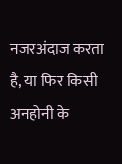नजरअंदाज करता है, या फिर किसी अनहोनी के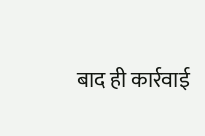बाद ही कार्रवाई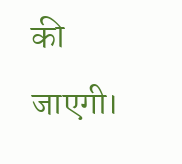की जाएगी।